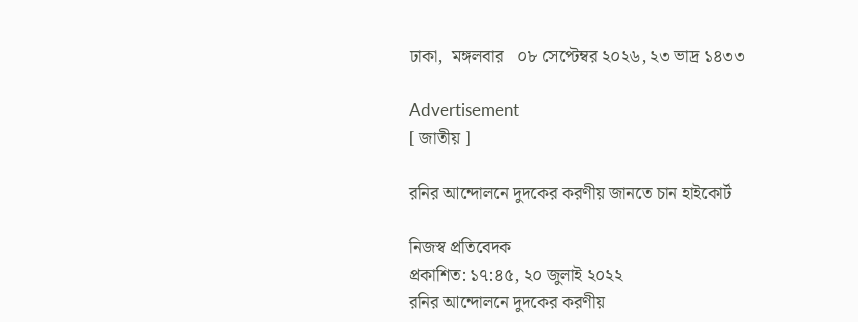ঢাকা,  মঙ্গলবার   ০৮ সেপ্টেম্বর ২০২৬, ২৩ ভাদ্র ১৪৩৩

Advertisement
[ জাতীয় ]

রনির আন্দোলনে দুদকের করণীয় জানতে চান হাইকোর্ট

নিজস্ব প্রতিবেদক
প্রকাশিত: ১৭:৪৫, ২০ জুলাই ২০২২
রনির আন্দোলনে দুদকের করণীয়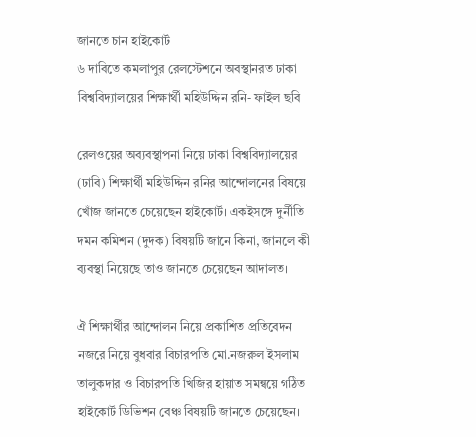জানতে চান হাইকোর্ট
৬ দাবিতে কমলাপুর রেলস্টেশনে অবস্থানরত ঢাকা বিশ্ববিদ্যালয়ের শিক্ষার্থী মহিউদ্দিন রনি- ফাইল ছবি

রেলওয়ের অব্যবস্থাপনা নিয়ে ঢাকা বিশ্ববিদ্যালয়ের (ঢাবি) শিক্ষার্থী মহিউদ্দিন রনির আন্দোলনের বিষয়ে খোঁজ জানতে চেয়েছেন হাইকোর্ট। একইসঙ্গে দুর্নীতি দমন কমিশন (দুদক) বিষয়টি জানে কিনা, জানলে কী ব্যবস্থা নিয়েছে তাও জানতে চেয়েছেন আদালত।

ঐ শিক্ষার্থীর আন্দোলন নিয়ে প্রকাশিত প্রতিবেদন নজরে নিয়ে বুধবার বিচারপতি মো.নজরুল ইসলাম তালুকদার ও বিচারপতি খিজির হায়াত সমন্বয়ে গঠিত হাইকোর্ট ডিভিশন বেঞ্চ বিষয়টি জানতে চেয়েছেন।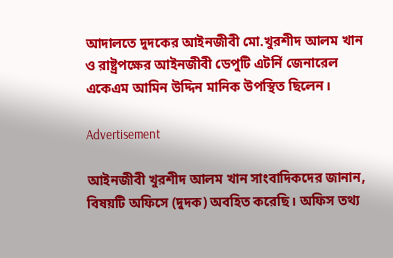আদালতে দুদকের আইনজীবী মো.খুরশীদ আলম খান ও রাষ্ট্রপক্ষের আইনজীবী ডেপুটি এটর্নি জেনারেল একেএম আমিন উদ্দিন মানিক উপস্থিত ছিলেন।

Advertisement

আইনজীবী খুরশীদ আলম খান সাংবাদিকদের জানান, বিষয়টি অফিসে (দুদক) অবহিত করেছি। অফিস তথ্য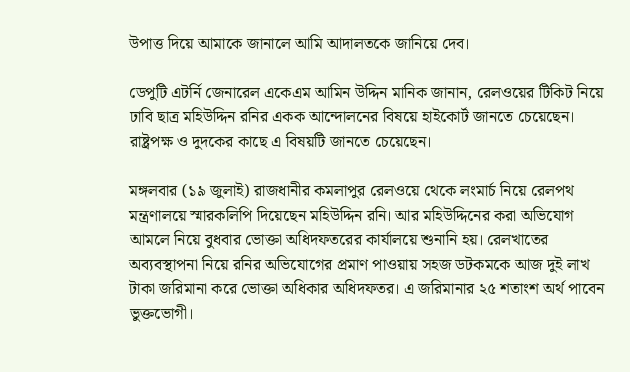উপাত্ত দিয়ে আমাকে জানালে আমি আদালতকে জানিয়ে দেব।

ডেপুটি এটর্নি জেনারেল একেএম আমিন উদ্দিন মানিক জানান, রেলওয়ের টিকিট নিয়ে ঢাবি ছাত্র মহিউদ্দিন রনির একক আন্দোলনের বিষয়ে হাইকোর্ট জানতে চেয়েছেন। রাষ্ট্রপক্ষ ও দুদকের কাছে এ বিষয়টি জানতে চেয়েছেন।

মঙ্গলবার (১৯ জুলাই) রাজধানীর কমলাপুর রেলওয়ে থেকে লংমার্চ নিয়ে রেলপথ মন্ত্রণালয়ে স্মারকলিপি দিয়েছেন মহিউদ্দিন রনি। আর মহিউদ্দিনের করা অভিযোগ আমলে নিয়ে বুধবার ভোক্তা অধিদফতরের কার্যালয়ে শুনানি হয়। রেলখাতের অব্যবস্থাপনা নিয়ে রনির অভিযোগের প্রমাণ পাওয়ায় সহজ ডটকমকে আজ দুই লাখ টাকা জরিমানা করে ভোক্তা অধিকার অধিদফতর। এ জরিমানার ২৫ শতাংশ অর্থ পাবেন ভুক্তভোগী।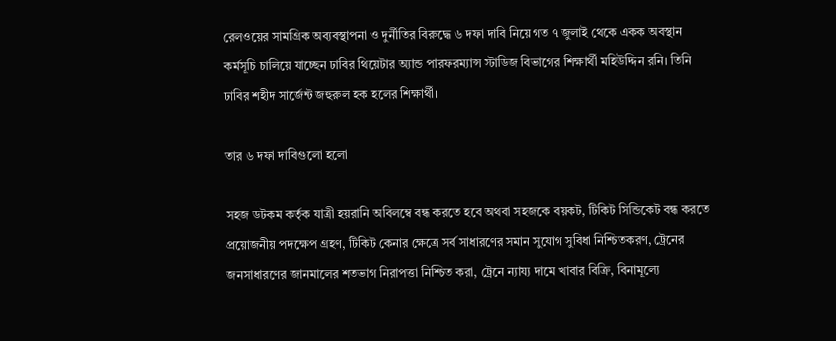রেলওয়ের সামগ্রিক অব্যবস্থাপনা ও দুর্নীতির বিরুদ্ধে ৬ দফা দাবি নিয়ে গত ৭ জুলাই থেকে একক অবস্থান কর্মসূচি চালিয়ে যাচ্ছেন ঢাবির থিয়েটার অ্যান্ড পারফরম্যান্স স্টাডিজ বিভাগের শিক্ষার্থী মহিউদ্দিন রনি। তিনি ঢাবির শহীদ সার্জেন্ট জহুরুল হক হলের শিক্ষার্থী।

তার ৬ দফা দাবিগুলো হলো

সহজ ডটকম কর্তৃক যাত্রী হয়রানি অবিলম্বে বন্ধ করতে হবে অথবা সহজকে বয়কট, টিকিট সিন্ডিকেট বন্ধ করতে প্রয়োজনীয় পদক্ষেপ গ্রহণ, টিকিট কেনার ক্ষেত্রে সর্ব সাধারণের সমান সুযোগ সুবিধা নিশ্চিতকরণ, ট্রেনের জনসাধারণের জানমালের শতভাগ নিরাপত্তা নিশ্চিত করা, ট্রেনে ন্যায্য দামে খাবার বিক্রি, বিনামূল্যে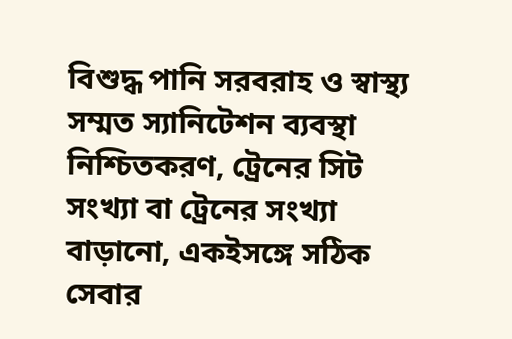বিশুদ্ধ পানি সরবরাহ ও স্বাস্থ্য সম্মত স্যানিটেশন ব্যবস্থা নিশ্চিতকরণ, ট্রেনের সিট সংখ্যা বা ট্রেনের সংখ্যা বাড়ানো, একইসঙ্গে সঠিক সেবার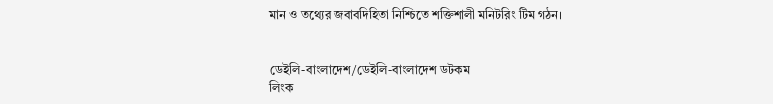মান ও তথ্যের জবাবদিহিতা নিশ্চিতে শক্তিশালী মনিটরিং টিম গঠন।


ডেইলি-বাংলাদেশ/ডেইলি-বাংলাদেশ ডটকম
লিংক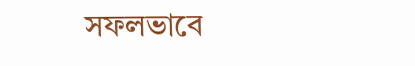সফলভাবে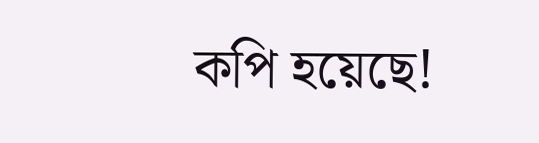কপি হয়েছে!